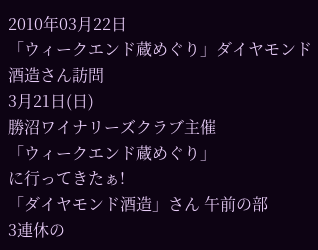2010年03月22日
「ウィークエンド蔵めぐり」ダイヤモンド酒造さん訪問
3月21日(日)
勝沼ワイナリーズクラブ主催
「ウィークエンド蔵めぐり」
に行ってきたぁ!
「ダイヤモンド酒造」さん 午前の部
3連休の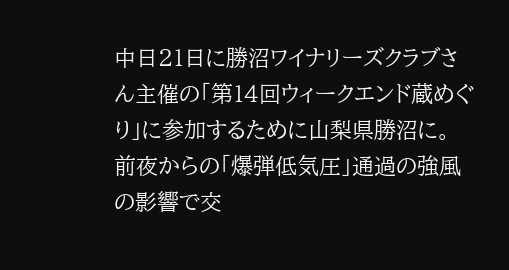中日21日に勝沼ワイナリーズクラブさん主催の「第14回ウィークエンド蔵めぐり」に参加するために山梨県勝沼に。
前夜からの「爆弾低気圧」通過の強風の影響で交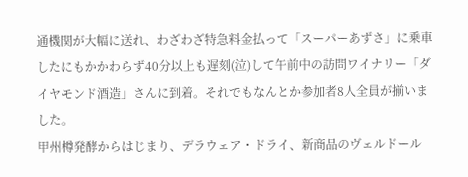通機関が大幅に送れ、わざわざ特急料金払って「スーパーあずさ」に乗車したにもかかわらず40分以上も遅刻(泣)して午前中の訪問ワイナリー「ダイヤモンド酒造」さんに到着。それでもなんとか参加者8人全員が揃いました。
甲州樽発酵からはじまり、デラウェア・ドライ、新商品のヴェルドール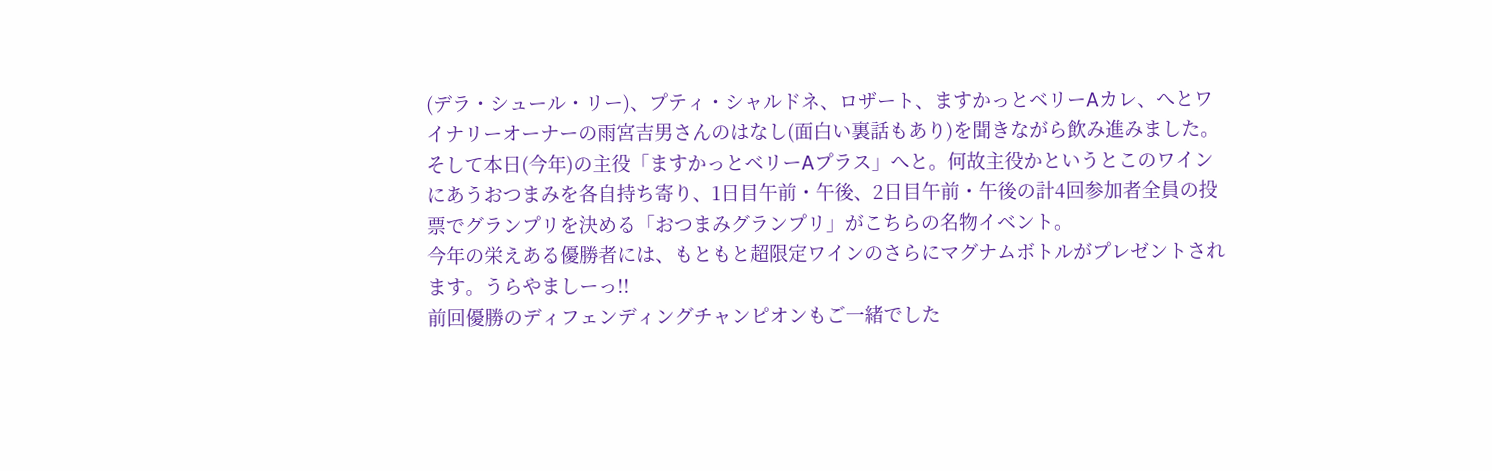(デラ・シュール・リー)、プティ・シャルドネ、ロザート、ますかっとベリーAカレ、へとワイナリーオーナーの雨宮吉男さんのはなし(面白い裏話もあり)を聞きながら飲み進みました。
そして本日(今年)の主役「ますかっとベリーAプラス」へと。何故主役かというとこのワインにあうおつまみを各自持ち寄り、1日目午前・午後、2日目午前・午後の計4回参加者全員の投票でグランプリを決める「おつまみグランプリ」がこちらの名物イベント。
今年の栄えある優勝者には、もともと超限定ワインのさらにマグナムボトルがプレゼントされます。うらやましーっ!!
前回優勝のディフェンディングチャンピオンもご一緒でした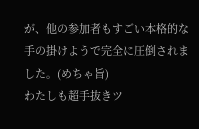が、他の参加者もすごい本格的な手の掛けようで完全に圧倒されました。(めちゃ旨)
わたしも超手抜きツ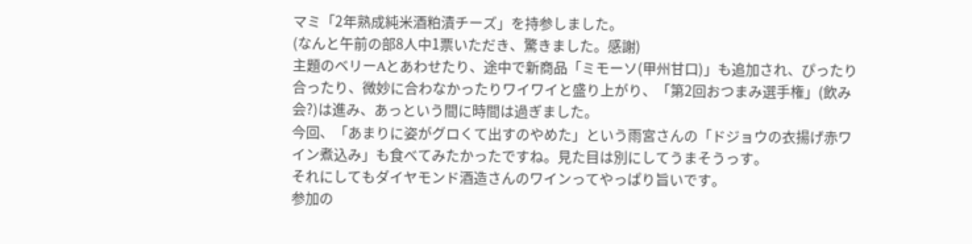マミ「2年熟成純米酒粕漬チーズ」を持参しました。
(なんと午前の部8人中1票いただき、驚きました。感謝)
主題のベリーAとあわせたり、途中で新商品「ミモーソ(甲州甘口)」も追加され、ぴったり合ったり、微妙に合わなかったりワイワイと盛り上がり、「第2回おつまみ選手権」(飲み会?)は進み、あっという間に時間は過ぎました。
今回、「あまりに姿がグロくて出すのやめた」という雨宮さんの「ドジョウの衣揚げ赤ワイン煮込み」も食べてみたかったですね。見た目は別にしてうまそうっす。
それにしてもダイヤモンド酒造さんのワインってやっぱり旨いです。
参加の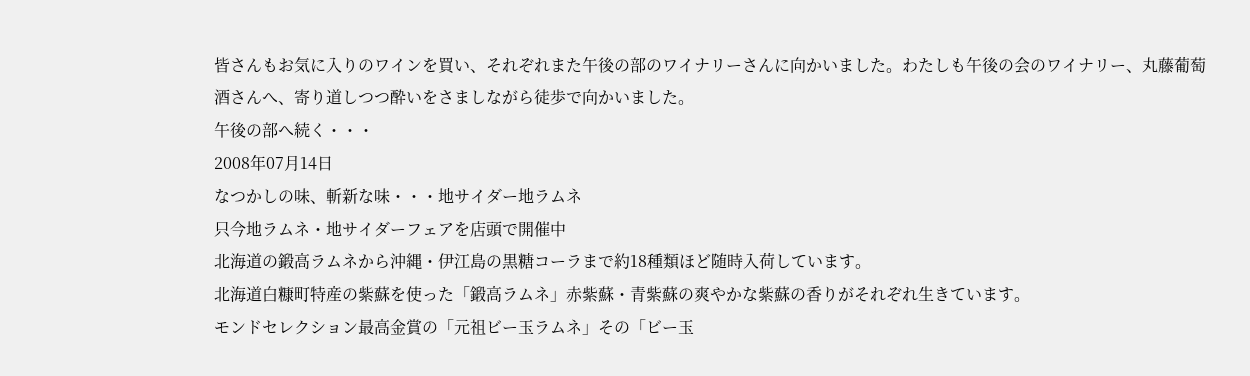皆さんもお気に入りのワインを買い、それぞれまた午後の部のワイナリーさんに向かいました。わたしも午後の会のワイナリー、丸藤葡萄酒さんへ、寄り道しつつ酔いをさましながら徒歩で向かいました。
午後の部へ続く・・・
2008年07月14日
なつかしの味、斬新な味・・・地サイダー地ラムネ
只今地ラムネ・地サイダーフェアを店頭で開催中
北海道の鍛高ラムネから沖縄・伊江島の黒糖コーラまで約18種類ほど随時入荷しています。
北海道白糠町特産の紫蘇を使った「鍛高ラムネ」赤紫蘇・青紫蘇の爽やかな紫蘇の香りがそれぞれ生きています。
モンドセレクション最高金賞の「元祖ビー玉ラムネ」その「ビー玉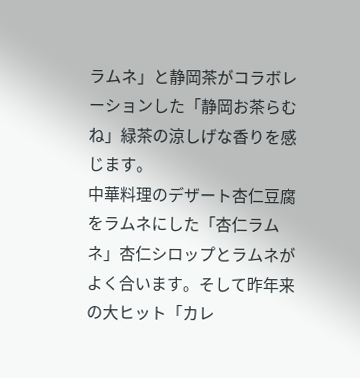ラムネ」と静岡茶がコラボレーションした「静岡お茶らむね」緑茶の涼しげな香りを感じます。
中華料理のデザート杏仁豆腐をラムネにした「杏仁ラムネ」杏仁シロップとラムネがよく合います。そして昨年来の大ヒット「カレ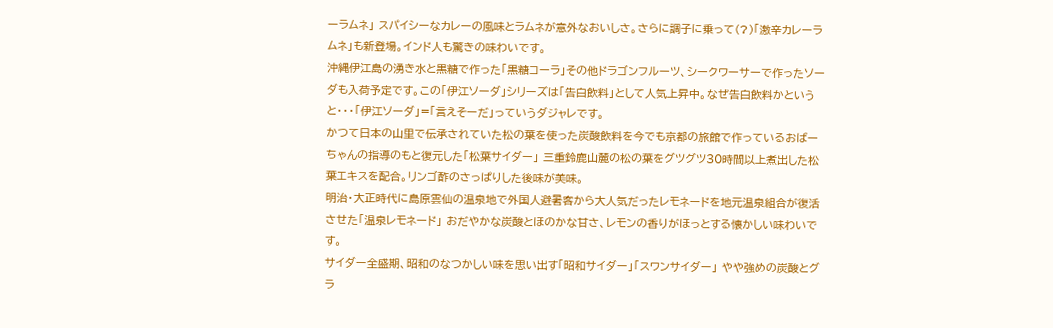ーラムネ」 スパイシーなカレーの風味とラムネが意外なおいしさ。さらに調子に乗って(?)「激辛カレーラムネ」も新登場。インド人も驚きの味わいです。
沖縄伊江島の湧き水と黒糖で作った「黒糖コーラ」その他ドラゴンフルーツ、シークワーサーで作ったソーダも入荷予定です。この「伊江ソーダ」シリーズは「告白飲料」として人気上昇中。なぜ告白飲料かというと・・・「伊江ソーダ」=「言えそーだ」っていうダジャレです。
かつて日本の山里で伝承されていた松の葉を使った炭酸飲料を今でも京都の旅館で作っているおばーちゃんの指導のもと復元した「松葉サイダー」 三重鈴鹿山麓の松の葉をグツグツ30時間以上煮出した松葉エキスを配合。リンゴ酢のさっぱりした後味が美味。
明治・大正時代に島原雲仙の温泉地で外国人避暑客から大人気だったレモネードを地元温泉組合が復活させた「温泉レモネード」 おだやかな炭酸とほのかな甘さ、レモンの香りがほっとする懐かしい味わいです。
サイダー全盛期、昭和のなつかしい味を思い出す「昭和サイダー」「スワンサイダー」 やや強めの炭酸とグラ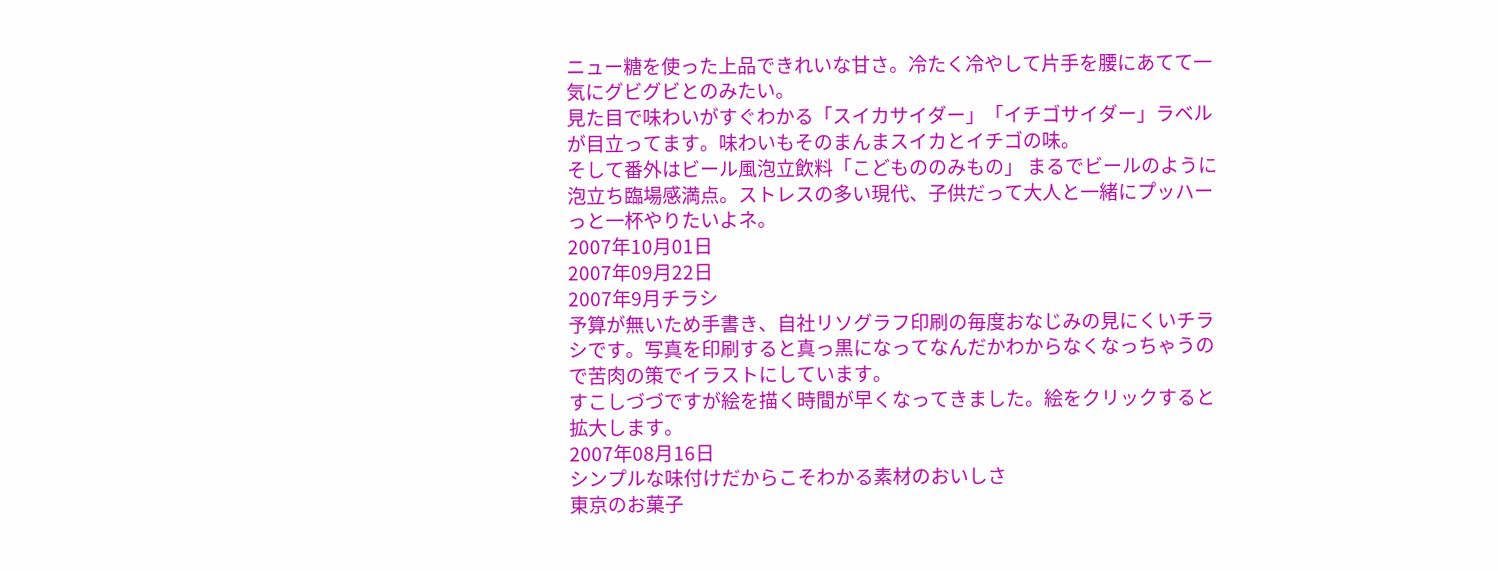ニュー糖を使った上品できれいな甘さ。冷たく冷やして片手を腰にあてて一気にグビグビとのみたい。
見た目で味わいがすぐわかる「スイカサイダー」「イチゴサイダー」ラベルが目立ってます。味わいもそのまんまスイカとイチゴの味。
そして番外はビール風泡立飲料「こどもののみもの」 まるでビールのように泡立ち臨場感満点。ストレスの多い現代、子供だって大人と一緒にプッハーっと一杯やりたいよネ。
2007年10月01日
2007年09月22日
2007年9月チラシ
予算が無いため手書き、自社リソグラフ印刷の毎度おなじみの見にくいチラシです。写真を印刷すると真っ黒になってなんだかわからなくなっちゃうので苦肉の策でイラストにしています。
すこしづづですが絵を描く時間が早くなってきました。絵をクリックすると拡大します。
2007年08月16日
シンプルな味付けだからこそわかる素材のおいしさ
東京のお菓子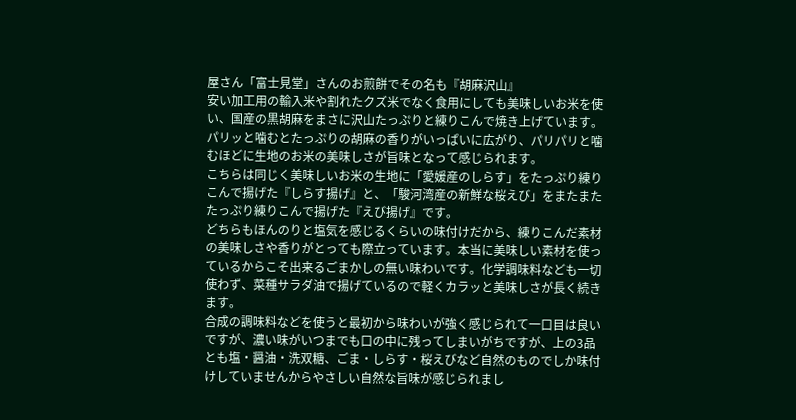屋さん「富士見堂」さんのお煎餅でその名も『胡麻沢山』
安い加工用の輸入米や割れたクズ米でなく食用にしても美味しいお米を使い、国産の黒胡麻をまさに沢山たっぷりと練りこんで焼き上げています。パリッと噛むとたっぷりの胡麻の香りがいっぱいに広がり、パリパリと噛むほどに生地のお米の美味しさが旨味となって感じられます。
こちらは同じく美味しいお米の生地に「愛媛産のしらす」をたっぷり練りこんで揚げた『しらす揚げ』と、「駿河湾産の新鮮な桜えび」をまたまたたっぷり練りこんで揚げた『えび揚げ』です。
どちらもほんのりと塩気を感じるくらいの味付けだから、練りこんだ素材の美味しさや香りがとっても際立っています。本当に美味しい素材を使っているからこそ出来るごまかしの無い味わいです。化学調味料なども一切使わず、菜種サラダ油で揚げているので軽くカラッと美味しさが長く続きます。
合成の調味料などを使うと最初から味わいが強く感じられて一口目は良いですが、濃い味がいつまでも口の中に残ってしまいがちですが、上の3品とも塩・醤油・洗双糖、ごま・しらす・桜えびなど自然のものでしか味付けしていませんからやさしい自然な旨味が感じられまし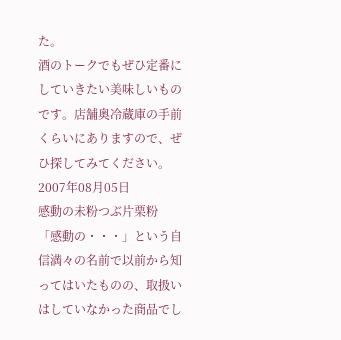た。
酒のトークでもぜひ定番にしていきたい美味しいものです。店舗奥冷蔵庫の手前くらいにありますので、ぜひ探してみてください。
2007年08月05日
感動の未粉つぶ片栗粉
「感動の・・・」という自信満々の名前で以前から知ってはいたものの、取扱いはしていなかった商品でし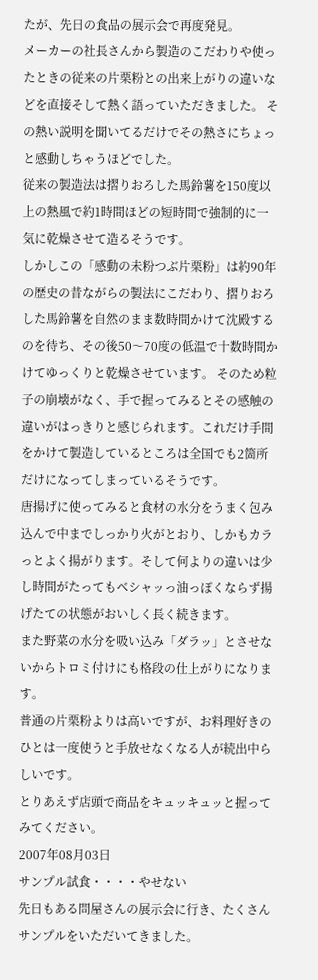たが、先日の食品の展示会で再度発見。
メーカーの社長さんから製造のこだわりや使ったときの従来の片栗粉との出来上がりの違いなどを直接そして熱く語っていただきました。 その熱い説明を聞いてるだけでその熱さにちょっと感動しちゃうほどでした。
従来の製造法は摺りおろした馬鈴薯を150度以上の熱風で約1時間ほどの短時間で強制的に一気に乾燥させて造るそうです。
しかしこの「感動の未粉つぶ片栗粉」は約90年の歴史の昔ながらの製法にこだわり、摺りおろした馬鈴薯を自然のまま数時間かけて沈殿するのを待ち、その後50〜70度の低温で十数時間かけてゆっくりと乾燥させています。 そのため粒子の崩壊がなく、手で握ってみるとその感触の違いがはっきりと感じられます。これだけ手間をかけて製造しているところは全国でも2箇所だけになってしまっているそうです。
唐揚げに使ってみると食材の水分をうまく包み込んで中までしっかり火がとおり、しかもカラっとよく揚がります。そして何よりの違いは少し時間がたってもベシャッっ油っぽくならず揚げたての状態がおいしく長く続きます。
また野菜の水分を吸い込み「ダラッ」とさせないからトロミ付けにも格段の仕上がりになります。
普通の片栗粉よりは高いですが、お料理好きのひとは一度使うと手放せなくなる人が続出中らしいです。
とりあえず店頭で商品をキュッキュッと握ってみてください。
2007年08月03日
サンプル試食・・・・やせない
先日もある問屋さんの展示会に行き、たくさんサンプルをいただいてきました。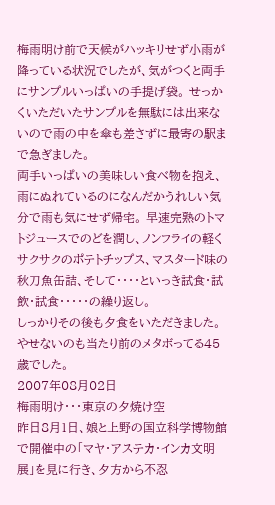梅雨明け前で天候がハッキリせず小雨が降っている状況でしたが、気がつくと両手にサンプルいっぱいの手提げ袋。 せっかくいただいたサンプルを無駄には出来ないので雨の中を傘も差さずに最寄の駅まで急ぎました。
両手いっぱいの美味しい食べ物を抱え、雨にぬれているのになんだかうれしい気分で雨も気にせず帰宅。 早速完熟のトマトジュースでのどを潤し、ノンフライの軽くサクサクのポテトチップス、マスタード味の秋刀魚缶詰、そして・・・・といっき試食・試飲・試食・・・・・の繰り返し。
しっかりその後も夕食をいただきました。
やせないのも当たり前のメタボってる45歳でした。
2007年08月02日
梅雨明け・・・東京の夕焼け空
昨日8月1日、娘と上野の国立科学博物館で開催中の「マヤ・アステカ・インカ文明展」を見に行き、夕方から不忍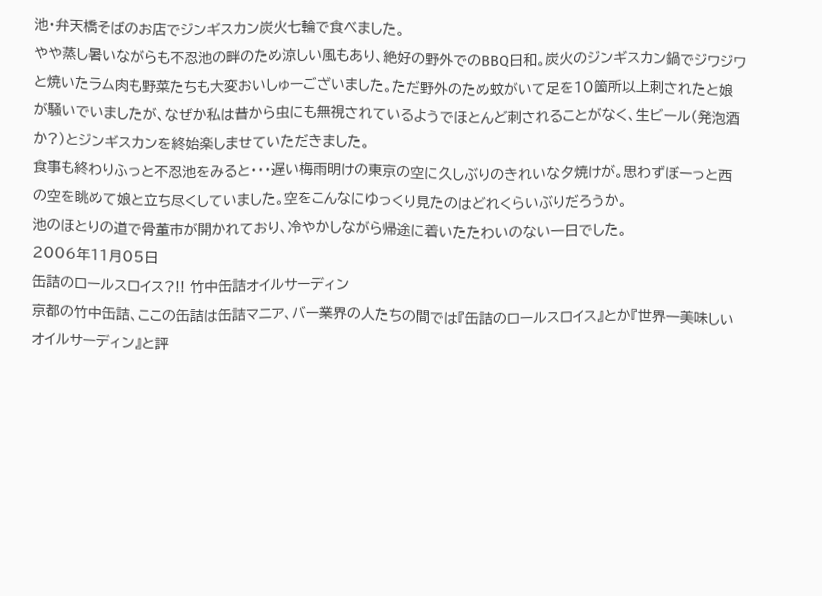池・弁天橋そばのお店でジンギスカン炭火七輪で食べました。
やや蒸し暑いながらも不忍池の畔のため涼しい風もあり、絶好の野外でのBBQ日和。炭火のジンギスカン鍋でジワジワと焼いたラム肉も野菜たちも大変おいしゅーございました。ただ野外のため蚊がいて足を10箇所以上刺されたと娘が騒いでいましたが、なぜか私は昔から虫にも無視されているようでほとんど刺されることがなく、生ビール(発泡酒か?)とジンギスカンを終始楽しませていただきました。
食事も終わりふっと不忍池をみると・・・遅い梅雨明けの東京の空に久しぶりのきれいな夕焼けが。思わずぼーっと西の空を眺めて娘と立ち尽くしていました。空をこんなにゆっくり見たのはどれくらいぶりだろうか。
池のほとりの道で骨董市が開かれており、冷やかしながら帰途に着いたたわいのない一日でした。
2006年11月05日
缶詰のロールスロイス?!! 竹中缶詰オイルサーディン
京都の竹中缶詰、ここの缶詰は缶詰マニア、バー業界の人たちの間では『缶詰のロールスロイス』とか『世界一美味しいオイルサーディン』と評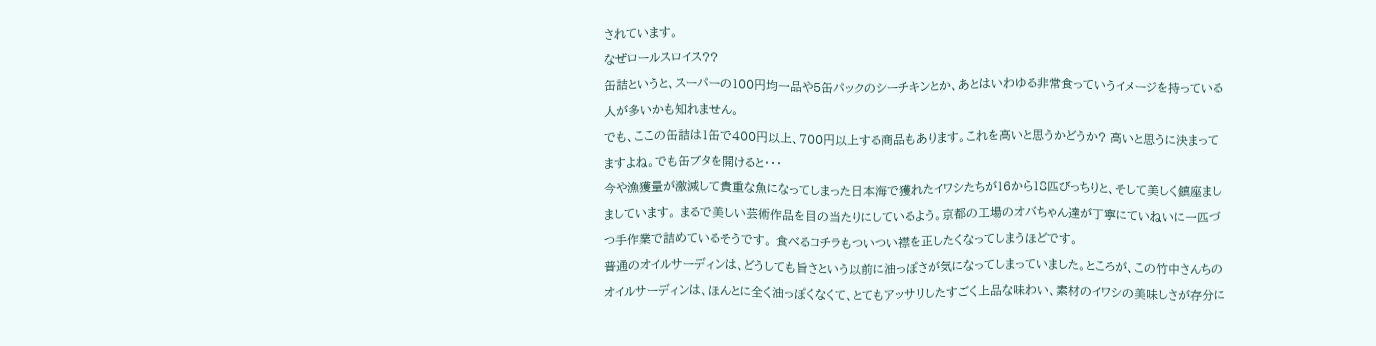されています。
なぜロールスロイス??
缶詰というと、スーパーの100円均一品や5缶パックのシーチキンとか、あとはいわゆる非常食っていうイメージを持っている人が多いかも知れません。
でも、ここの缶詰は1缶で400円以上、700円以上する商品もあります。これを高いと思うかどうか? 高いと思うに決まってますよね。でも缶ブタを開けると・・・
今や漁獲量が激減して貴重な魚になってしまった日本海で獲れたイワシたちが16から18匹びっちりと、そして美しく鎮座ましましています。 まるで美しい芸術作品を目の当たりにしているよう。京都の工場のオバちゃん達が丁寧にていねいに一匹づつ手作業で詰めているそうです。 食べるコチラもついつい襟を正したくなってしまうほどです。
普通のオイルサーディンは、どうしても旨さという以前に油っぽさが気になってしまっていました。ところが、この竹中さんちのオイルサーディンは、ほんとに全く油っぽくなくて、とてもアッサリしたすごく上品な味わい、素材のイワシの美味しさが存分に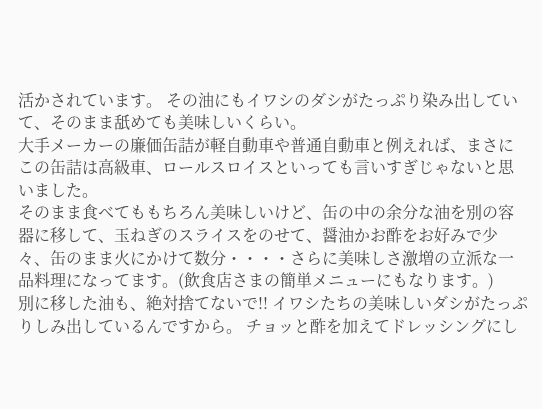活かされています。 その油にもイワシのダシがたっぷり染み出していて、そのまま舐めても美味しいくらい。
大手メーカーの廉価缶詰が軽自動車や普通自動車と例えれば、まさにこの缶詰は高級車、ロールスロイスといっても言いすぎじゃないと思いました。
そのまま食べてももちろん美味しいけど、缶の中の余分な油を別の容器に移して、玉ねぎのスライスをのせて、醤油かお酢をお好みで少々、缶のまま火にかけて数分・・・・さらに美味しさ激増の立派な一品料理になってます。(飲食店さまの簡単メニューにもなります。)
別に移した油も、絶対捨てないで!! イワシたちの美味しいダシがたっぷりしみ出しているんですから。 チョッと酢を加えてドレッシングにし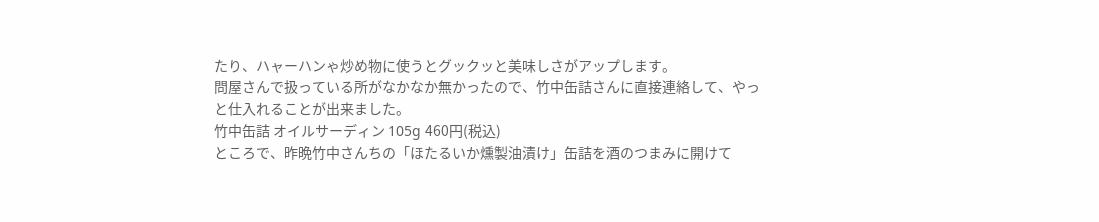たり、ハャーハンゃ炒め物に使うとグックッと美味しさがアップします。
問屋さんで扱っている所がなかなか無かったので、竹中缶詰さんに直接連絡して、やっと仕入れることが出来ました。
竹中缶詰 オイルサーディン 105g 460円(税込)
ところで、昨晩竹中さんちの「ほたるいか燻製油漬け」缶詰を酒のつまみに開けて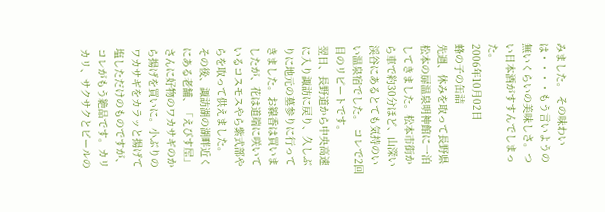みました。 その味わいは・・・・もう言いようの無いくらいの美味しさ。つい日本酒がすすんでしまった。
2006年10月02日
蜂の子の缶詰
先週、休みを取って長野県松本の扉温泉明神館に一泊してきました。松本市街から車で約30分ほど、山深い渓谷にあるとても気持のいい温泉宿でした。 コレで2回目のリピートです。
翌日、長野道から中央高速に入り諏訪に戻り、久しぶりに地元の墓参りに行ってきました。お線香は買いましたが、花は道端に咲いているコスモスやら紫式部やらを取って供えました。
その後、諏訪湖の湖畔近くにある老舗、「えびす屋」さんに好物のワカサギのから揚げを買いに。小ぶりのワカサギをカラッと揚げて塩しただけのものですが、コレがもう絶品です。カリカリ、サクサクとビールの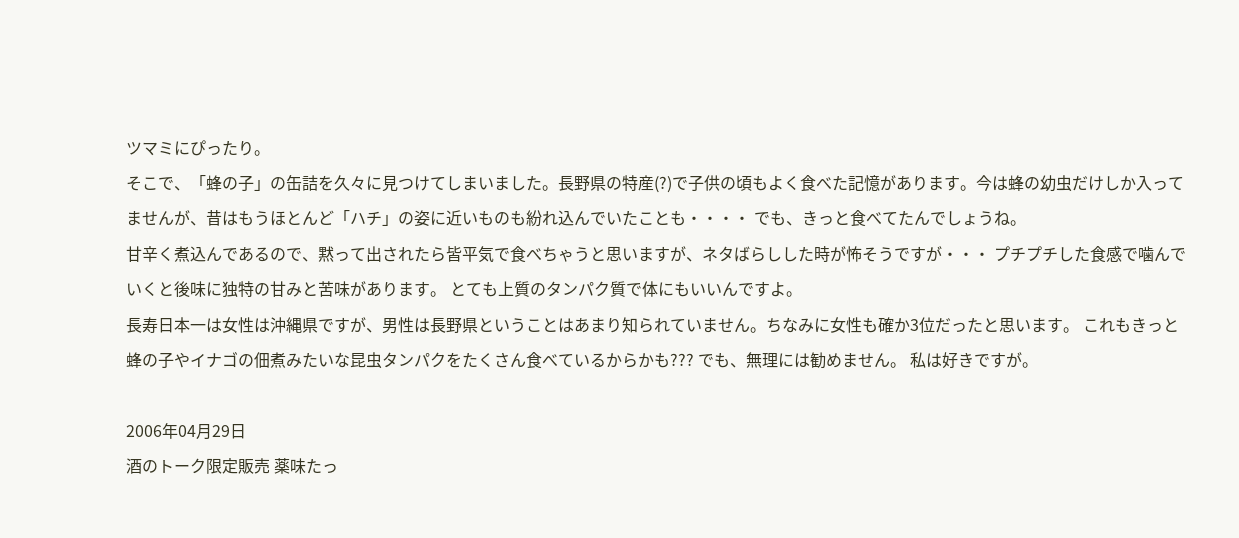ツマミにぴったり。
そこで、「蜂の子」の缶詰を久々に見つけてしまいました。長野県の特産(?)で子供の頃もよく食べた記憶があります。今は蜂の幼虫だけしか入ってませんが、昔はもうほとんど「ハチ」の姿に近いものも紛れ込んでいたことも・・・・ でも、きっと食べてたんでしょうね。
甘辛く煮込んであるので、黙って出されたら皆平気で食べちゃうと思いますが、ネタばらしした時が怖そうですが・・・ プチプチした食感で噛んでいくと後味に独特の甘みと苦味があります。 とても上質のタンパク質で体にもいいんですよ。
長寿日本一は女性は沖縄県ですが、男性は長野県ということはあまり知られていません。ちなみに女性も確か3位だったと思います。 これもきっと蜂の子やイナゴの佃煮みたいな昆虫タンパクをたくさん食べているからかも??? でも、無理には勧めません。 私は好きですが。

2006年04月29日
酒のトーク限定販売 薬味たっ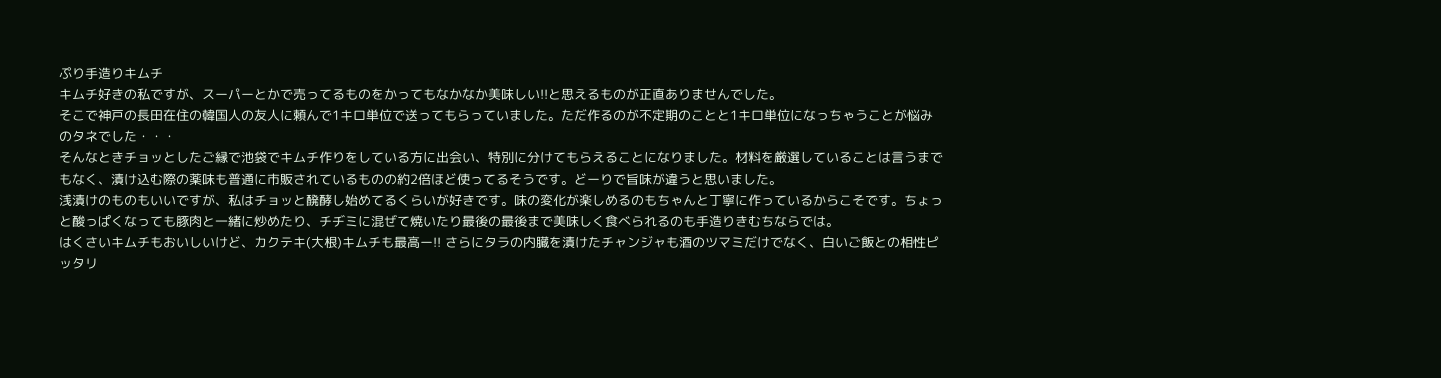ぷり手造りキムチ
キムチ好きの私ですが、スーパーとかで売ってるものをかってもなかなか美味しい!!と思えるものが正直ありませんでした。
そこで神戸の長田在住の韓国人の友人に頼んで1キロ単位で送ってもらっていました。ただ作るのが不定期のことと1キロ単位になっちゃうことが悩みのタネでした・・・
そんなときチョッとしたご縁で池袋でキムチ作りをしている方に出会い、特別に分けてもらえることになりました。材料を厳選していることは言うまでもなく、漬け込む際の薬味も普通に市販されているものの約2倍ほど使ってるそうです。どーりで旨味が違うと思いました。
浅漬けのものもいいですが、私はチョッと醗酵し始めてるくらいが好きです。味の変化が楽しめるのもちゃんと丁寧に作っているからこそです。ちょっと酸っぱくなっても豚肉と一緒に炒めたり、チヂミに混ぜて焼いたり最後の最後まで美味しく食べられるのも手造りきむちならでは。
はくさいキムチもおいしいけど、カクテキ(大根)キムチも最高ー!! さらにタラの内臓を漬けたチャンジャも酒のツマミだけでなく、白いご飯との相性ピッタリ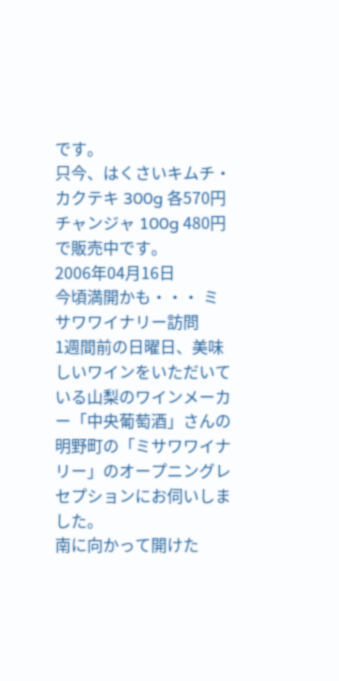です。
只今、はくさいキムチ・カクテキ 300g 各570円 チャンジャ 100g 480円で販売中です。
2006年04月16日
今頃満開かも・・・ ミサワワイナリー訪問
1週間前の日曜日、美味しいワインをいただいている山梨のワインメーカー「中央葡萄酒」さんの明野町の「ミサワワイナリー」のオープニングレセプションにお伺いしました。
南に向かって開けた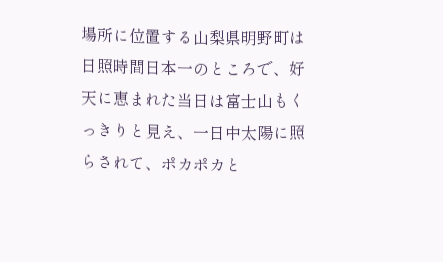場所に位置する山梨県明野町は日照時間日本一のところで、好天に恵まれた当日は富士山もくっきりと見え、一日中太陽に照らされて、ポカポカと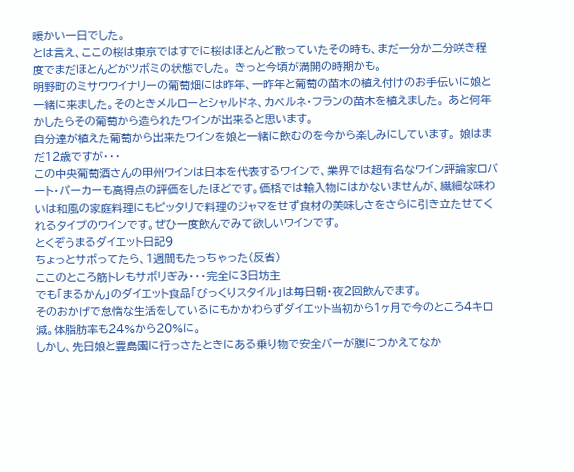暖かい一日でした。
とは言え、ここの桜は東京ではすでに桜はほとんど散っていたその時も、まだ一分か二分咲き程度でまだほとんどがツボミの状態でした。 きっと今頃が満開の時期かも。
明野町のミサワワイナリーの葡萄畑には昨年、一昨年と葡萄の苗木の植え付けのお手伝いに娘と一緒に来ました。そのときメルローとシャルドネ、カベルネ・フランの苗木を植えました。 あと何年かしたらその葡萄から造られたワインが出来ると思います。
自分達が植えた葡萄から出来たワインを娘と一緒に飲むのを今から楽しみにしています。 娘はまだ12歳ですが・・・
この中央葡萄酒さんの甲州ワインは日本を代表するワインで、業界では超有名なワイン評論家ロバート・パーカーも高得点の評価をしたほどです。価格では輸入物にはかないませんが、繊細な味わいは和風の家庭料理にもピッタリで料理のジャマをせず食材の美味しさをさらに引き立たせてくれるタイプのワインです。ぜひ一度飲んでみて欲しいワインです。
とくぞうまるダイエット日記9
ちょっとサボってたら、1週間もたっちゃった(反省)
ここのところ筋トレもサボリぎみ・・・完全に3日坊主
でも「まるかん」のダイエット食品「びっくりスタイル」は毎日朝・夜2回飲んでます。
そのおかげで怠惰な生活をしているにもかかわらずダイエット当初から1ヶ月で今のところ4キロ減。体脂肪率も24%から20%に。
しかし、先日娘と豊島園に行っさたときにある乗り物で安全バーが腹につかえてなか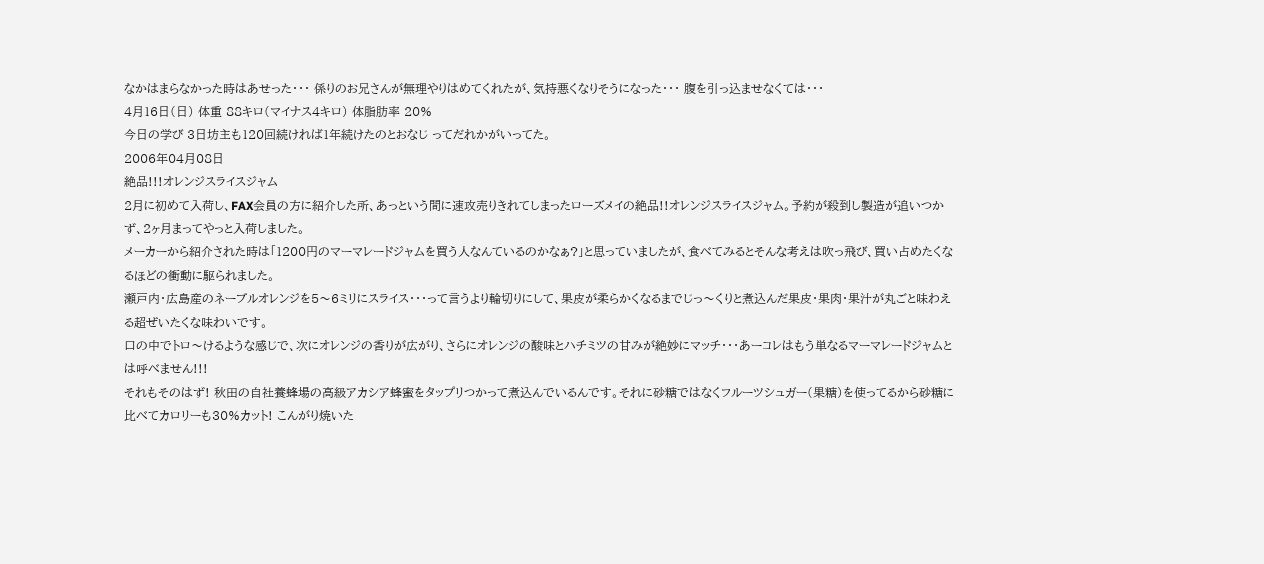なかはまらなかった時はあせった・・・ 係りのお兄さんが無理やりはめてくれたが、気持悪くなりそうになった・・・ 腹を引っ込ませなくては・・・
4月16日(日) 体重 88キロ(マイナス4キロ) 体脂肪率 20%
今日の学び 3日坊主も120回続ければ1年続けたのとおなじ ってだれかがいってた。
2006年04月08日
絶品!!!オレンジスライスジャム
2月に初めて入荷し、FAX会員の方に紹介した所、あっという間に速攻売りきれてしまったローズメイの絶品!!オレンジスライスジャム。予約が殺到し製造が追いつかず、2ヶ月まってやっと入荷しました。
メーカーから紹介された時は「1200円のマーマレードジャムを買う人なんているのかなぁ?」と思っていましたが、食べてみるとそんな考えは吹っ飛び、買い占めたくなるほどの衝動に駆られました。
瀬戸内・広島産のネーブルオレンジを5〜6ミリにスライス・・・って言うより輪切りにして、果皮が柔らかくなるまでじっ〜くりと煮込んだ果皮・果肉・果汁が丸ごと味わえる超ぜいたくな味わいです。
口の中でトロ〜けるような感じで、次にオレンジの香りが広がり、さらにオレンジの酸味とハチミツの甘みが絶妙にマッチ・・・あーコレはもう単なるマーマレードジャムとは呼べません!!!
それもそのはず! 秋田の自社養蜂場の高級アカシア蜂蜜をタップリつかって煮込んでいるんです。それに砂糖ではなくフルーツシュガー(果糖)を使ってるから砂糖に比べてカロリーも30%カット! こんがり焼いた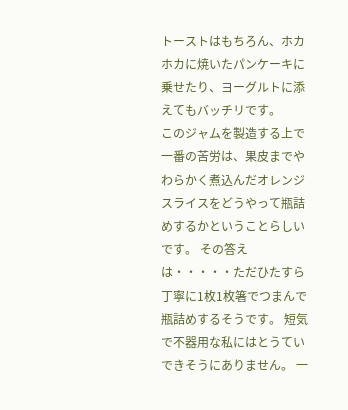トーストはもちろん、ホカホカに焼いたパンケーキに乗せたり、ヨーグルトに添えてもバッチリです。
このジャムを製造する上で一番の苦労は、果皮までやわらかく煮込んだオレンジスライスをどうやって瓶詰めするかということらしいです。 その答えは・・・・・ただひたすら丁寧に1枚1枚箸でつまんで瓶詰めするそうです。 短気で不器用な私にはとうていできそうにありません。 一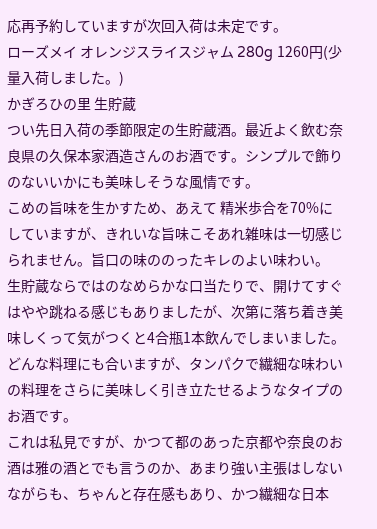応再予約していますが次回入荷は未定です。
ローズメイ オレンジスライスジャム 280g 1260円(少量入荷しました。)
かぎろひの里 生貯蔵
つい先日入荷の季節限定の生貯蔵酒。最近よく飲む奈良県の久保本家酒造さんのお酒です。シンプルで飾りのないいかにも美味しそうな風情です。
こめの旨味を生かすため、あえて 精米歩合を70%にしていますが、きれいな旨味こそあれ雑味は一切感じられません。旨口の味ののったキレのよい味わい。
生貯蔵ならではのなめらかな口当たりで、開けてすぐはやや跳ねる感じもありましたが、次第に落ち着き美味しくって気がつくと4合瓶1本飲んでしまいました。どんな料理にも合いますが、タンパクで繊細な味わいの料理をさらに美味しく引き立たせるようなタイプのお酒です。
これは私見ですが、かつて都のあった京都や奈良のお酒は雅の酒とでも言うのか、あまり強い主張はしないながらも、ちゃんと存在感もあり、かつ繊細な日本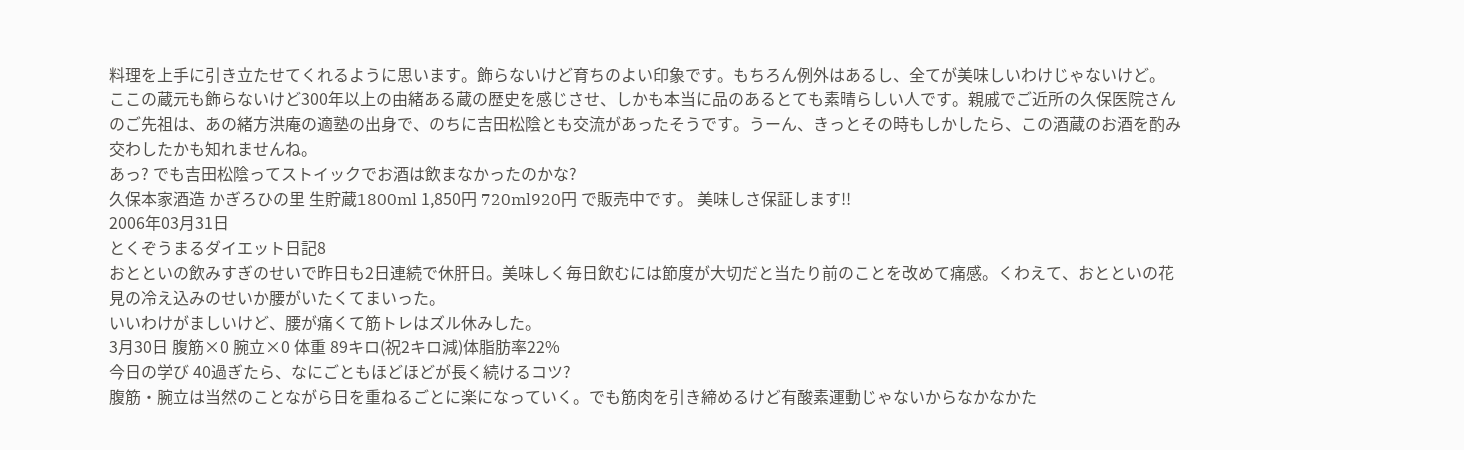料理を上手に引き立たせてくれるように思います。飾らないけど育ちのよい印象です。もちろん例外はあるし、全てが美味しいわけじゃないけど。
ここの蔵元も飾らないけど300年以上の由緒ある蔵の歴史を感じさせ、しかも本当に品のあるとても素晴らしい人です。親戚でご近所の久保医院さんのご先祖は、あの緒方洪庵の適塾の出身で、のちに吉田松陰とも交流があったそうです。うーん、きっとその時もしかしたら、この酒蔵のお酒を酌み交わしたかも知れませんね。
あっ? でも吉田松陰ってストイックでお酒は飲まなかったのかな?
久保本家酒造 かぎろひの里 生貯蔵1800ml 1,850円 720ml920円 で販売中です。 美味しさ保証します!!
2006年03月31日
とくぞうまるダイエット日記8
おとといの飲みすぎのせいで昨日も2日連続で休肝日。美味しく毎日飲むには節度が大切だと当たり前のことを改めて痛感。くわえて、おとといの花見の冷え込みのせいか腰がいたくてまいった。
いいわけがましいけど、腰が痛くて筋トレはズル休みした。
3月30日 腹筋×0 腕立×0 体重 89キロ(祝2キロ減)体脂肪率22%
今日の学び 40過ぎたら、なにごともほどほどが長く続けるコツ?
腹筋・腕立は当然のことながら日を重ねるごとに楽になっていく。でも筋肉を引き締めるけど有酸素運動じゃないからなかなかた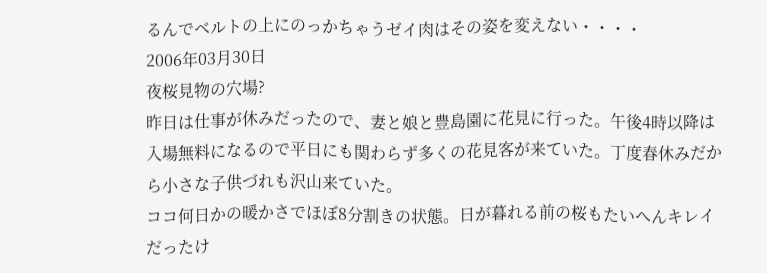るんでベルトの上にのっかちゃうゼイ肉はその姿を変えない・・・・
2006年03月30日
夜桜見物の穴場?
昨日は仕事が休みだったので、妻と娘と豊島園に花見に行った。午後4時以降は入場無料になるので平日にも関わらず多くの花見客が来ていた。丁度春休みだから小さな子供づれも沢山来ていた。
ココ何日かの暖かさでほぼ8分割きの状態。日が暮れる前の桜もたいへんキレイだったけ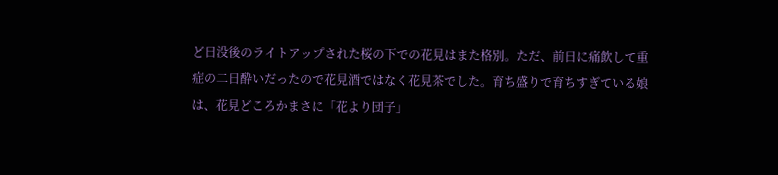ど日没後のライトアップされた桜の下での花見はまた格別。ただ、前日に痛飲して重症の二日酔いだったので花見酒ではなく花見茶でした。育ち盛りで育ちすぎている娘は、花見どころかまさに「花より団子」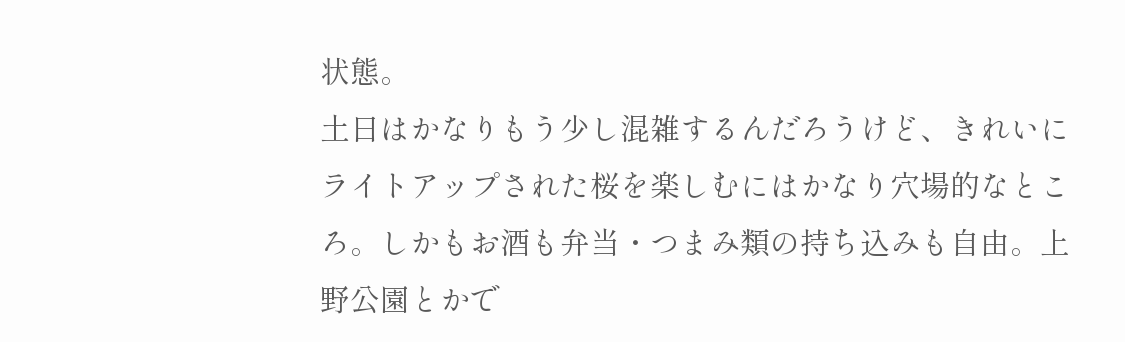状態。
土日はかなりもう少し混雑するんだろうけど、きれいにライトアップされた桜を楽しむにはかなり穴場的なところ。しかもお酒も弁当・つまみ類の持ち込みも自由。上野公園とかで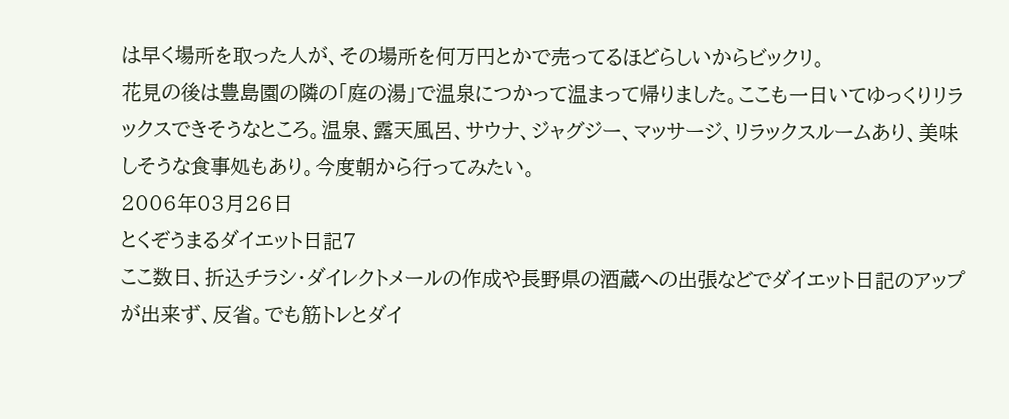は早く場所を取った人が、その場所を何万円とかで売ってるほどらしいからビックリ。
花見の後は豊島園の隣の「庭の湯」で温泉につかって温まって帰りました。ここも一日いてゆっくりリラックスできそうなところ。温泉、露天風呂、サウナ、ジャグジー、マッサージ、リラックスルームあり、美味しそうな食事処もあり。今度朝から行ってみたい。
2006年03月26日
とくぞうまるダイエット日記7
ここ数日、折込チラシ・ダイレクトメールの作成や長野県の酒蔵への出張などでダイエット日記のアップが出来ず、反省。でも筋トレとダイ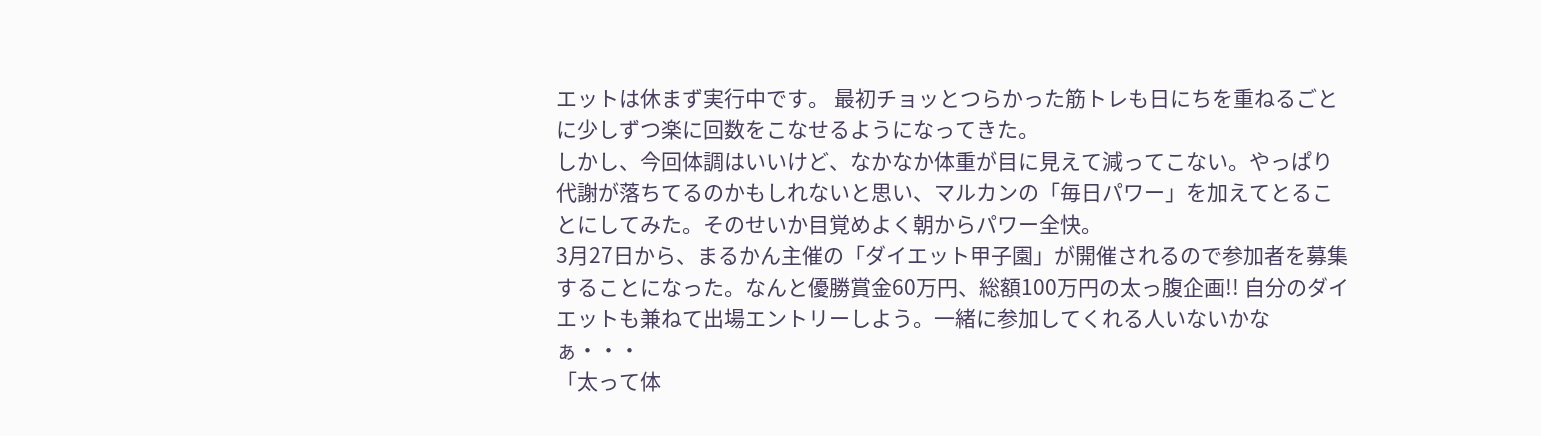エットは休まず実行中です。 最初チョッとつらかった筋トレも日にちを重ねるごとに少しずつ楽に回数をこなせるようになってきた。
しかし、今回体調はいいけど、なかなか体重が目に見えて減ってこない。やっぱり代謝が落ちてるのかもしれないと思い、マルカンの「毎日パワー」を加えてとることにしてみた。そのせいか目覚めよく朝からパワー全快。
3月27日から、まるかん主催の「ダイエット甲子園」が開催されるので参加者を募集することになった。なんと優勝賞金60万円、総額100万円の太っ腹企画!! 自分のダイエットも兼ねて出場エントリーしよう。一緒に参加してくれる人いないかなぁ・・・
「太って体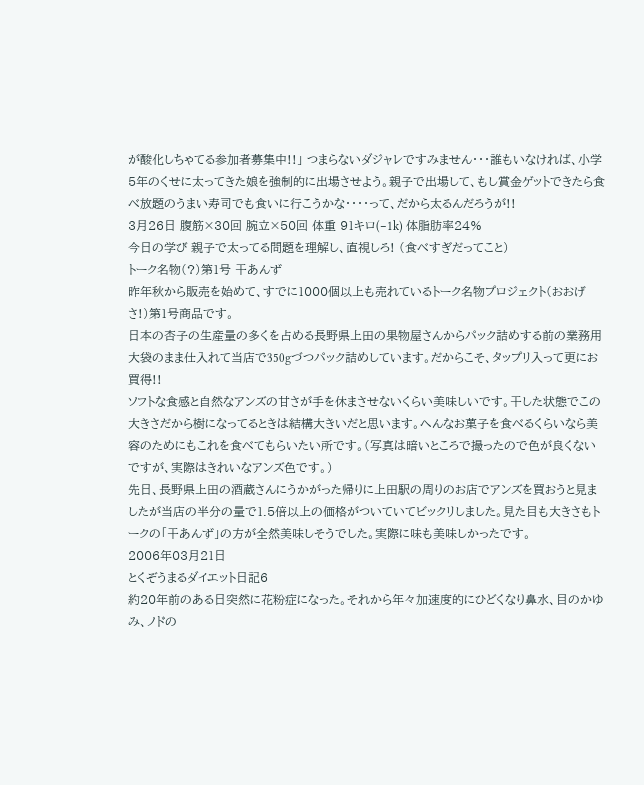が酸化しちゃてる参加者募集中!!」 つまらないダジャレですみません・・・誰もいなければ、小学5年のくせに太ってきた娘を強制的に出場させよう。親子で出場して、もし賞金ゲットできたら食べ放題のうまい寿司でも食いに行こうかな・・・・って、だから太るんだろうが!!
3月26日 腹筋×30回 腕立×50回 体重 91キロ(−1k) 体脂肪率24%
今日の学び 親子で太ってる問題を理解し、直視しろ! (食べすぎだってこと)
トーク名物(?)第1号 干あんず
昨年秋から販売を始めて、すでに1000個以上も売れているトーク名物プロジェクト(おおげさ!)第1号商品です。
日本の杏子の生産量の多くを占める長野県上田の果物屋さんからパック詰めする前の業務用大袋のまま仕入れて当店で350gづつパック詰めしています。だからこそ、タップリ入って更にお買得!!
ソフトな食感と自然なアンズの甘さが手を休まさせないくらい美味しいです。干した状態でこの大きさだから樹になってるときは結構大きいだと思います。へんなお菓子を食べるくらいなら美容のためにもこれを食べてもらいたい所です。(写真は暗いところで撮ったので色が良くないですが、実際はきれいなアンズ色です。)
先日、長野県上田の酒蔵さんにうかがった帰りに上田駅の周りのお店でアンズを買おうと見ましたが当店の半分の量で1.5倍以上の価格がついていてビックリしました。見た目も大きさもトークの「干あんず」の方が全然美味しそうでした。実際に味も美味しかったです。
2006年03月21日
とくぞうまるダイエット日記6
約20年前のある日突然に花粉症になった。それから年々加速度的にひどくなり鼻水、目のかゆみ、ノドの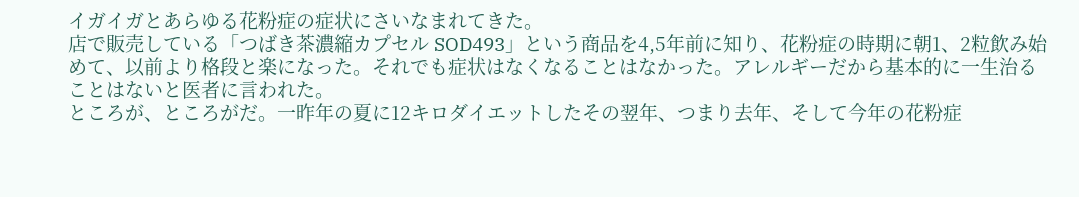イガイガとあらゆる花粉症の症状にさいなまれてきた。
店で販売している「つばき茶濃縮カプセル SOD493」という商品を4,5年前に知り、花粉症の時期に朝1、2粒飲み始めて、以前より格段と楽になった。それでも症状はなくなることはなかった。アレルギーだから基本的に一生治ることはないと医者に言われた。
ところが、ところがだ。一昨年の夏に12キロダイエットしたその翌年、つまり去年、そして今年の花粉症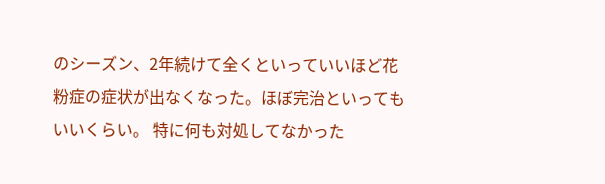のシーズン、2年続けて全くといっていいほど花粉症の症状が出なくなった。ほぼ完治といってもいいくらい。 特に何も対処してなかった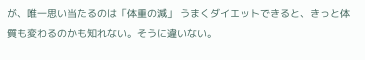が、唯一思い当たるのは「体重の減」 うまくダイエットできると、きっと体質も変わるのかも知れない。そうに違いない。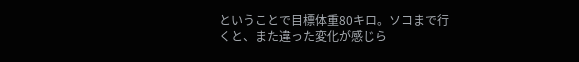ということで目標体重80キロ。ソコまで行くと、また違った変化が感じら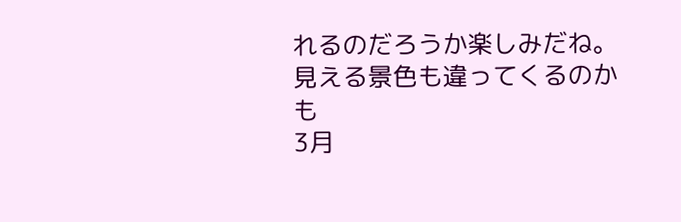れるのだろうか楽しみだね。 見える景色も違ってくるのかも
3月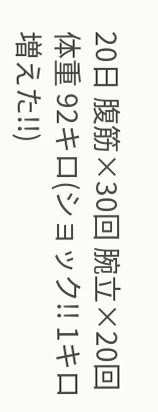20日 腹筋×30回 腕立×20回 体重 92キロ(ショック!! 1キロ増えた!!)